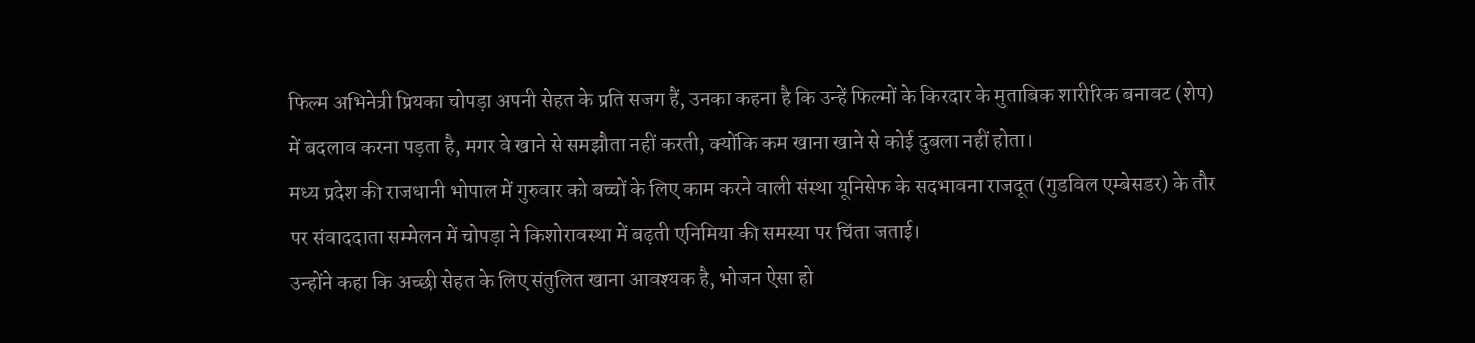फिल्म अभिनेत्री प्रियका चोपड़ा अपनी सेहत के प्रति सजग हैं, उनका कहना है कि उन्हें फिल्मों के किरदार के मुताबिक शारीरिक बनावट (शेप) में बदलाव करना पड़ता है, मगर वे खाने से समझौता नहीं करती, क्योंकि कम खाना खाने से कोई दुबला नहीं होता।
मध्य प्रदेश की राजधानी भोपाल में गुरुवार को बच्चों के लिए काम करने वाली संस्था यूनिसेफ के सदभावना राजदूत (गुडविल एम्बेसडर) के तौर पर संवाददाता सम्मेलन में चोपड़ा ने किशोरावस्था में बढ़ती एनिमिया की समस्या पर चिंता जताई।
उन्होंने कहा कि अच्छी सेहत के लिए संतुलित खाना आवश्यक है, भोजन ऐसा हो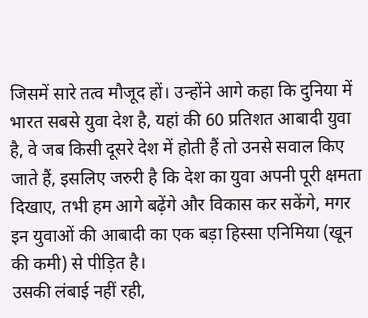जिसमें सारे तत्व मौजूद हों। उन्होंने आगे कहा कि दुनिया में भारत सबसे युवा देश है, यहां की 60 प्रतिशत आबादी युवा है, वे जब किसी दूसरे देश में होती हैं तो उनसे सवाल किए जाते हैं, इसलिए जरुरी है कि देश का युवा अपनी पूरी क्षमता दिखाए, तभी हम आगे बढ़ेंगे और विकास कर सकेंगे, मगर इन युवाओं की आबादी का एक बड़ा हिस्सा एनिमिया (खून की कमी) से पीड़ित है।
उसकी लंबाई नहीं रही,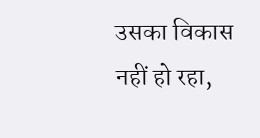उसका विकास नहीं हो रहा,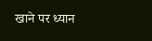खाने पर ध्यान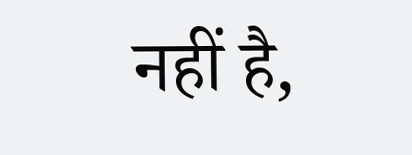नहीं है,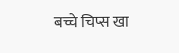बच्चे चिप्स खा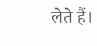लेते हैं।